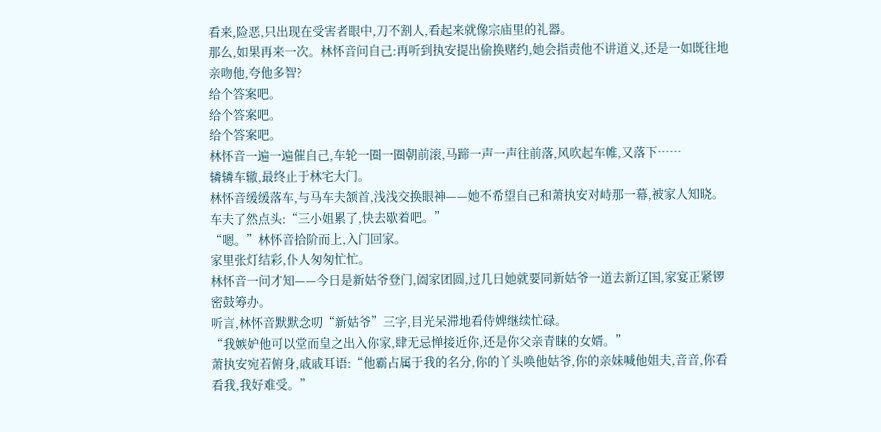看来,险恶,只出现在受害者眼中,刀不割人,看起来就像宗庙里的礼器。
那么,如果再来一次。林怀音问自己:再听到执安提出偷换赌约,她会指责他不讲道义,还是一如既往地亲吻他,夸他多智?
给个答案吧。
给个答案吧。
给个答案吧。
林怀音一遍一遍催自己,车轮一圈一圈朝前滚,马蹄一声一声往前落,风吹起车帷,又落下……
辚辚车辙,最终止于林宅大门。
林怀音缓缓落车,与马车夫颔首,浅浅交换眼神——她不希望自己和萧执安对峙那一幕,被家人知晓。
车夫了然点头:“三小姐累了,快去歇着吧。”
“嗯。”林怀音拾阶而上,入门回家。
家里张灯结彩,仆人匆匆忙忙。
林怀音一问才知——今日是新姑爷登门,阖家团圆,过几日她就要同新姑爷一道去新辽国,家宴正紧锣密鼓筹办。
听言,林怀音默默念叨“新姑爷”三字,目光呆滞地看侍婢继续忙碌。
“我嫉妒他可以堂而皇之出入你家,肆无忌惮接近你,还是你父亲青睐的女婿。”
萧执安宛若俯身,戚戚耳语:“他霸占属于我的名分,你的丫头唤他姑爷,你的亲妹喊他姐夫,音音,你看看我,我好难受。”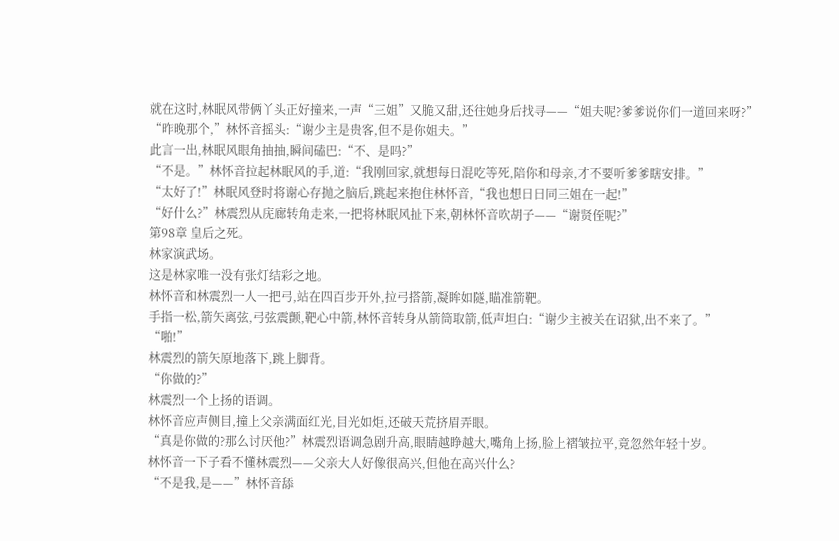就在这时,林眠风带俩丫头正好撞来,一声“三姐”又脆又甜,还往她身后找寻——“姐夫呢?爹爹说你们一道回来呀?”
“昨晚那个,”林怀音摇头:“谢少主是贵客,但不是你姐夫。”
此言一出,林眠风眼角抽抽,瞬间磕巴:“不、是吗?”
“不是。”林怀音拉起林眠风的手,道:“我刚回家,就想每日混吃等死,陪你和母亲,才不要听爹爹瞎安排。”
“太好了!”林眠风登时将谢心存抛之脑后,跳起来抱住林怀音,“我也想日日同三姐在一起!”
“好什么?”林震烈从庑廊转角走来,一把将林眠风扯下来,朝林怀音吹胡子——“谢贤侄呢?”
第98章 皇后之死。
林家演武场。
这是林家唯一没有张灯结彩之地。
林怀音和林震烈一人一把弓,站在四百步开外,拉弓搭箭,凝眸如隧,瞄准箭靶。
手指一松,箭矢离弦,弓弦震颤,靶心中箭,林怀音转身从箭筒取箭,低声坦白:“谢少主被关在诏狱,出不来了。”
“啪!”
林震烈的箭矢原地落下,跳上脚背。
“你做的?”
林震烈一个上扬的语调。
林怀音应声侧目,撞上父亲满面红光,目光如炬,还破天荒挤眉弄眼。
“真是你做的?那么讨厌他?”林震烈语调急剧升高,眼睛越睁越大,嘴角上扬,脸上褶皱拉平,竟忽然年轻十岁。
林怀音一下子看不懂林震烈——父亲大人好像很高兴,但他在高兴什么?
“不是我,是——”林怀音舔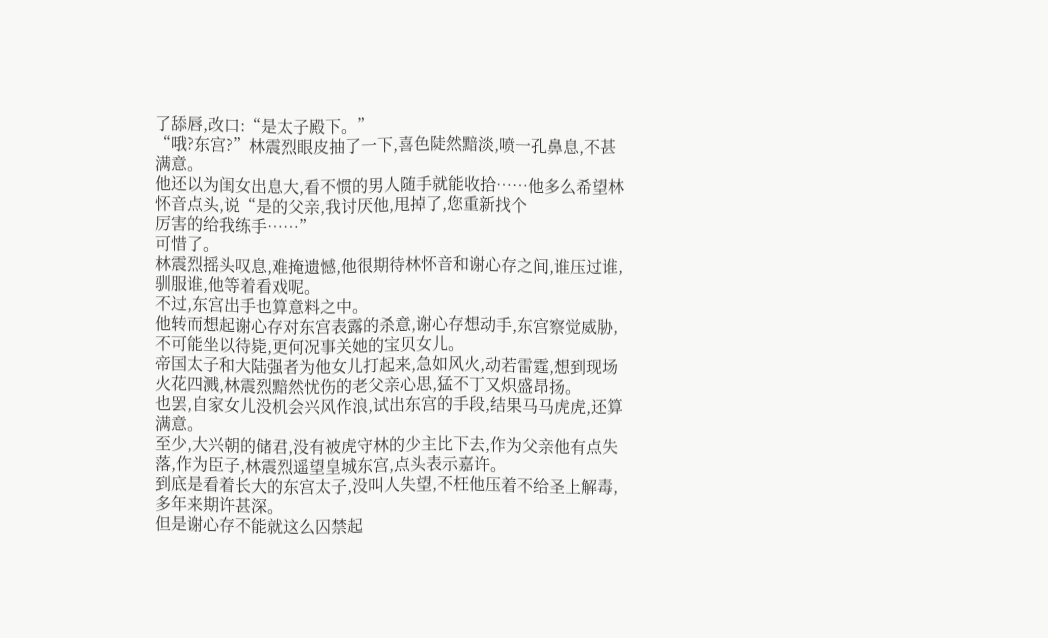了舔唇,改口:“是太子殿下。”
“哦?东宫?”林震烈眼皮抽了一下,喜色陡然黯淡,喷一孔鼻息,不甚满意。
他还以为闺女出息大,看不惯的男人随手就能收拾……他多么希望林怀音点头,说“是的父亲,我讨厌他,甩掉了,您重新找个
厉害的给我练手……”
可惜了。
林震烈摇头叹息,难掩遗憾,他很期待林怀音和谢心存之间,谁压过谁,驯服谁,他等着看戏呢。
不过,东宫出手也算意料之中。
他转而想起谢心存对东宫表露的杀意,谢心存想动手,东宫察觉威胁,不可能坐以待毙,更何况事关她的宝贝女儿。
帝国太子和大陆强者为他女儿打起来,急如风火,动若雷霆,想到现场火花四溅,林震烈黯然忧伤的老父亲心思,猛不丁又炽盛昂扬。
也罢,自家女儿没机会兴风作浪,试出东宫的手段,结果马马虎虎,还算满意。
至少,大兴朝的储君,没有被虎守林的少主比下去,作为父亲他有点失落,作为臣子,林震烈遥望皇城东宫,点头表示嘉许。
到底是看着长大的东宫太子,没叫人失望,不枉他压着不给圣上解毒,多年来期许甚深。
但是谢心存不能就这么囚禁起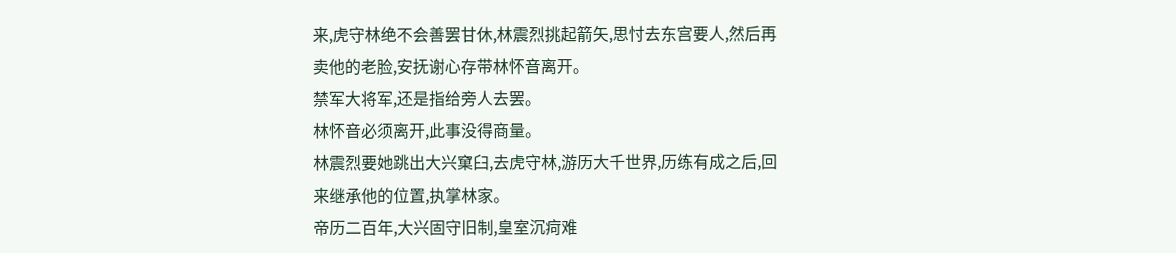来,虎守林绝不会善罢甘休,林震烈挑起箭矢,思忖去东宫要人,然后再卖他的老脸,安抚谢心存带林怀音离开。
禁军大将军,还是指给旁人去罢。
林怀音必须离开,此事没得商量。
林震烈要她跳出大兴窠臼,去虎守林,游历大千世界,历练有成之后,回来继承他的位置,执掌林家。
帝历二百年,大兴固守旧制,皇室沉疴难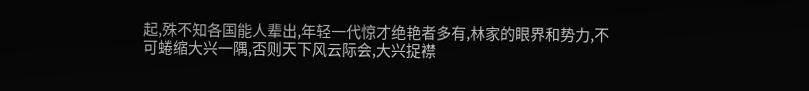起,殊不知各国能人辈出,年轻一代惊才绝艳者多有,林家的眼界和势力,不可蜷缩大兴一隅,否则天下风云际会,大兴捉襟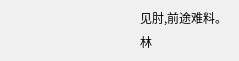见肘,前途难料。
林